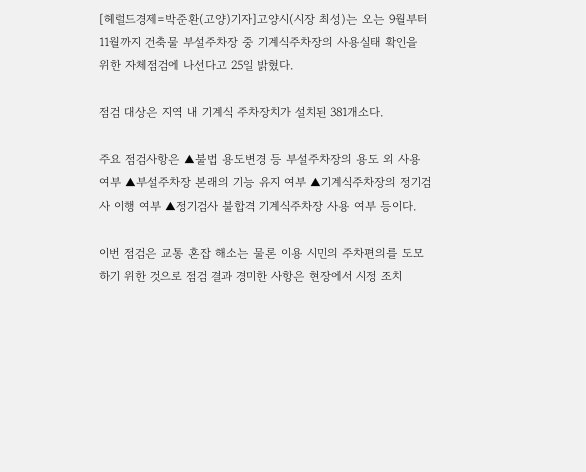[헤럴드경제=박준환(고양)기자]고양시(시장 최성)는 오는 9월부터 11월까지 건축물 부설주차장 중 기계식주차장의 사용실태 확인을 위한 자체점검에 나선다고 25일 밝혔다.

점검 대상은 지역 내 기계식 주차장치가 설치된 381개소다.

주요 점검사항은 ▲불법 용도변경 등 부설주차장의 용도 외 사용 여부 ▲부설주차장 본래의 기능 유지 여부 ▲기계식주차장의 정기검사 이행 여부 ▲정기검사 불합격 기계식주차장 사용 여부 등이다.

이번 점검은 교통 혼잡 해소는 물론 이용 시민의 주차편의를 도모하기 위한 것으로 점검 결과 경미한 사항은 현장에서 시정 조치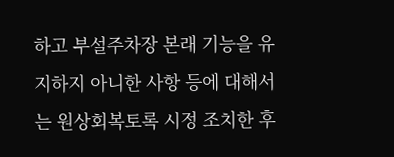하고 부설주차장 본래 기능을 유지하지 아니한 사항 등에 대해서는 원상회복토록 시정 조치한 후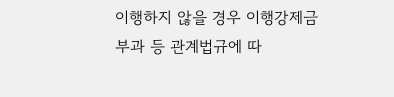이행하지 않을 경우 이행강제금 부과 등 관계법규에 따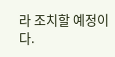라 조치할 예정이다.